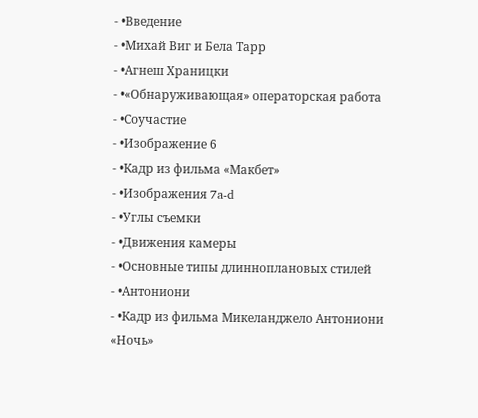- •Введение
- •Михай Виг и Бела Тарр
- •Агнеш Храницки
- •«Обнаруживающая» операторская работа
- •Соучастие
- •Изображение 6
- •Кадр из фильма «Макбет»
- •Изображения 7a-d
- •Углы съемки
- •Движения камеры
- •Основные типы длинноплановых стилей
- •Антониони
- •Кадр из фильма Микеланджело Антониони «Ночь»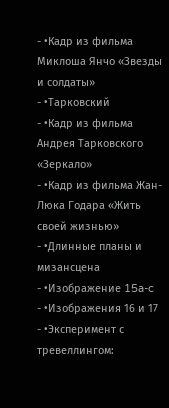- •Кадр из фильма Миклоша Янчо «Звезды и солдаты»
- •Тарковский
- •Кадр из фильма Андрея Тарковского «Зеркало»
- •Кадр из фильма Жан-Люка Годара «Жить своей жизнью»
- •Длинные планы и мизансцена
- •Изображение 15a-c
- •Изображения 16 и 17
- •Эксперимент с тревеллингом: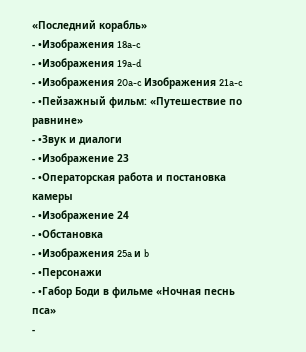«Последний корабль»
- •Изображения 18a-c
- •Изображения 19a-d
- •Изображения 20a-c Изображения 21a-c
- •Пейзажный фильм: «Путешествие по равнине»
- •Звук и диалоги
- •Изображение 23
- •Операторская работа и постановка камеры
- •Изображение 24
- •Обстановка
- •Изображения 25a и b
- •Персонажи
- •Габор Боди в фильме «Ночная песнь пса»
-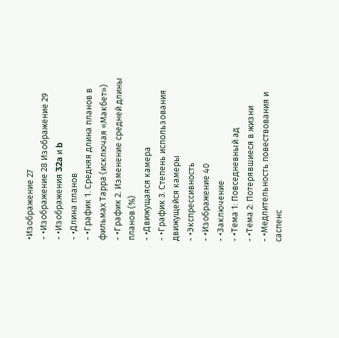•Изображение 27
- •Изображение 28 Изображение 29
- •Изображения 32a и b
- •Длина планов
- •График 1. Средняя длина планов в фильмах Тарра (исключая «Макбет»)
- •График 2. Изменение средней длины планов (%)
- •Движущаяся камера
- •График 3. Степень использования движущейся камеры
- •Экспрессивность
- •Изображение 40
- •Заключение
- •Тема 1: Повседневный ад
- •Тема 2: Потерявшиеся в жизни
- •Медлительность повествования и саспенс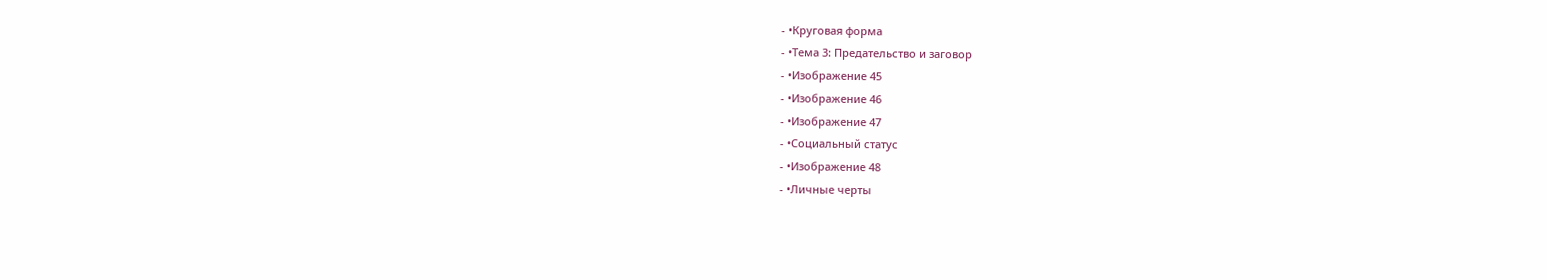- •Круговая форма
- •Тема 3: Предательство и заговор
- •Изображение 45
- •Изображение 46
- •Изображение 47
- •Социальный статус
- •Изображение 48
- •Личные черты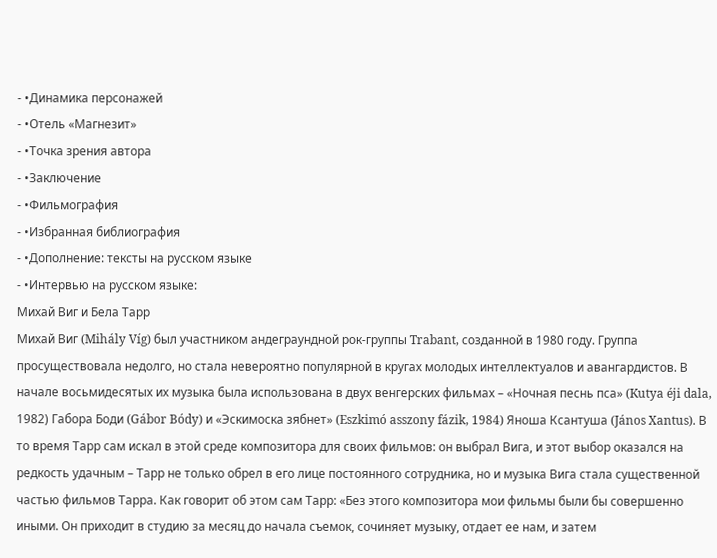- •Динамика персонажей
- •Отель «Магнезит»
- •Точка зрения автора
- •Заключение
- •Фильмография
- •Избранная библиография
- •Дополнение: тексты на русском языке
- •Интервью на русском языке:
Михай Виг и Бела Тарр
Михай Виг (Mihály Víg) был участником андеграундной рок-группы Trabant, созданной в 1980 году. Группа просуществовала недолго, но стала невероятно популярной в кругах молодых интеллектуалов и авангардистов. В начале восьмидесятых их музыка была использована в двух венгерских фильмах – «Ночная песнь пса» (Kutya éji dala, 1982) Габора Боди (Gábor Bódy) и «Эскимоска зябнет» (Eszkimó asszony fázik, 1984) Яноша Ксантуша (János Xantus). В то время Тарр сам искал в этой среде композитора для своих фильмов: он выбрал Вига, и этот выбор оказался на редкость удачным – Тарр не только обрел в его лице постоянного сотрудника, но и музыка Вига стала существенной частью фильмов Тарра. Как говорит об этом сам Тарр: «Без этого композитора мои фильмы были бы совершенно иными. Он приходит в студию за месяц до начала съемок, сочиняет музыку, отдает ее нам, и затем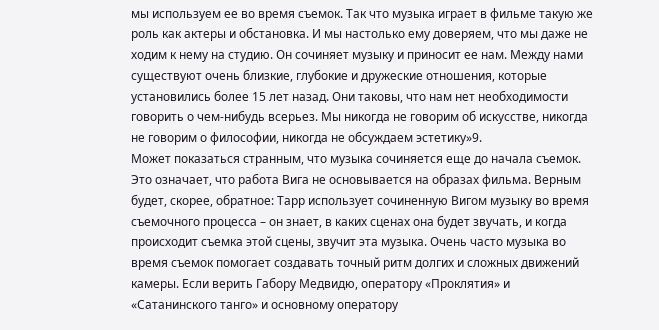мы используем ее во время съемок. Так что музыка играет в фильме такую же роль как актеры и обстановка. И мы настолько ему доверяем, что мы даже не ходим к нему на студию. Он сочиняет музыку и приносит ее нам. Между нами существуют очень близкие, глубокие и дружеские отношения, которые установились более 15 лет назад. Они таковы, что нам нет необходимости говорить о чем-нибудь всерьез. Мы никогда не говорим об искусстве, никогда не говорим о философии, никогда не обсуждаем эстетику»9.
Может показаться странным, что музыка сочиняется еще до начала съемок. Это означает, что работа Вига не основывается на образах фильма. Верным будет, скорее, обратное: Тарр использует сочиненную Вигом музыку во время съемочного процесса – он знает, в каких сценах она будет звучать, и когда происходит съемка этой сцены, звучит эта музыка. Очень часто музыка во время съемок помогает создавать точный ритм долгих и сложных движений камеры. Если верить Габору Медвидю, оператору «Проклятия» и «Сатанинского танго» и основному оператору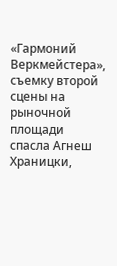«Гармоний Веркмейстера», съемку второй сцены на рыночной площади спасла Агнеш Храницки,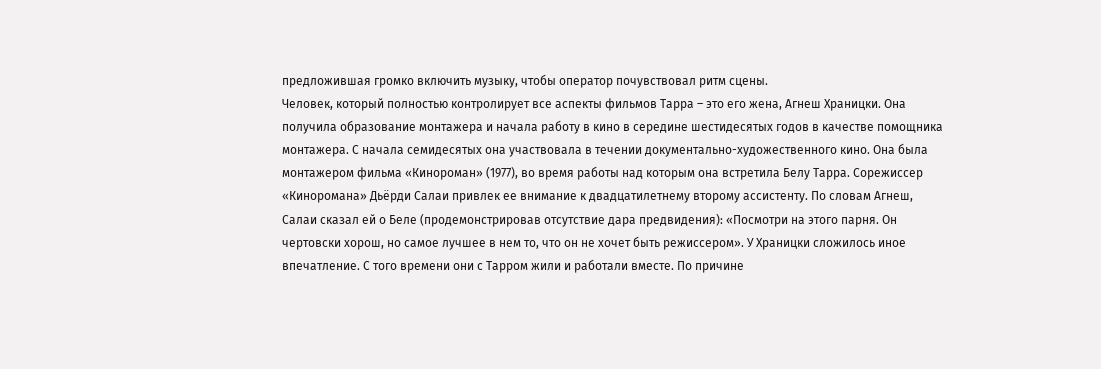предложившая громко включить музыку, чтобы оператор почувствовал ритм сцены.
Человек, который полностью контролирует все аспекты фильмов Тарра – это его жена, Агнеш Храницки. Она получила образование монтажера и начала работу в кино в середине шестидесятых годов в качестве помощника монтажера. С начала семидесятых она участвовала в течении документально-художественного кино. Она была монтажером фильма «Кинороман» (1977), во время работы над которым она встретила Белу Тарра. Сорежиссер «Киноромана» Дьёрди Салаи привлек ее внимание к двадцатилетнему второму ассистенту. По словам Агнеш, Салаи сказал ей о Беле (продемонстрировав отсутствие дара предвидения): «Посмотри на этого парня. Он чертовски хорош, но самое лучшее в нем то, что он не хочет быть режиссером». У Храницки сложилось иное впечатление. С того времени они с Тарром жили и работали вместе. По причине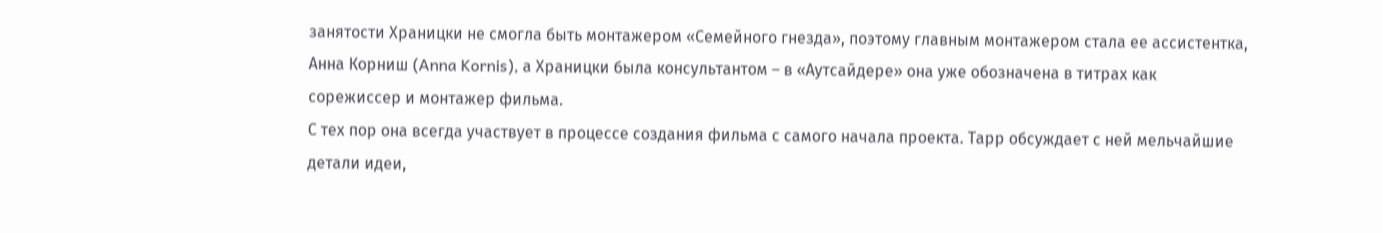занятости Храницки не смогла быть монтажером «Семейного гнезда», поэтому главным монтажером стала ее ассистентка, Анна Корниш (Anna Kornis), а Храницки была консультантом – в «Аутсайдере» она уже обозначена в титрах как сорежиссер и монтажер фильма.
С тех пор она всегда участвует в процессе создания фильма с самого начала проекта. Тарр обсуждает с ней мельчайшие детали идеи,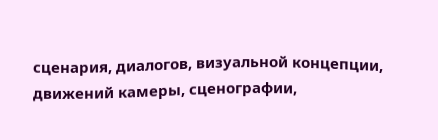сценария, диалогов, визуальной концепции, движений камеры, сценографии,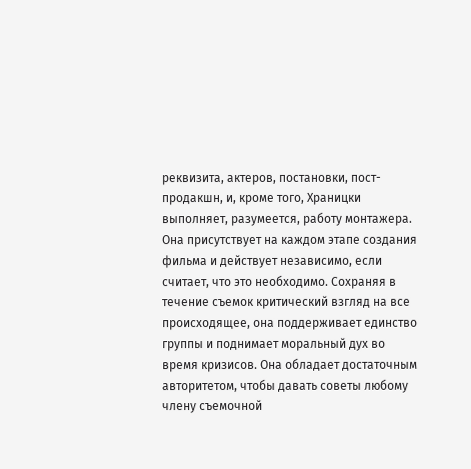реквизита, актеров, постановки, пост-продакшн, и, кроме того, Храницки выполняет, разумеется, работу монтажера. Она присутствует на каждом этапе создания фильма и действует независимо, если считает, что это необходимо. Сохраняя в течение съемок критический взгляд на все происходящее, она поддерживает единство группы и поднимает моральный дух во время кризисов. Она обладает достаточным авторитетом, чтобы давать советы любому члену съемочной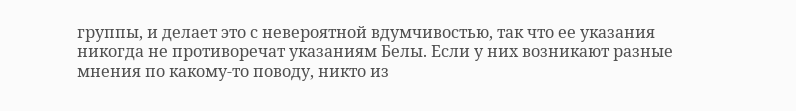группы, и делает это с невероятной вдумчивостью, так что ее указания никогда не противоречат указаниям Белы. Если у них возникают разные мнения по какому-то поводу, никто из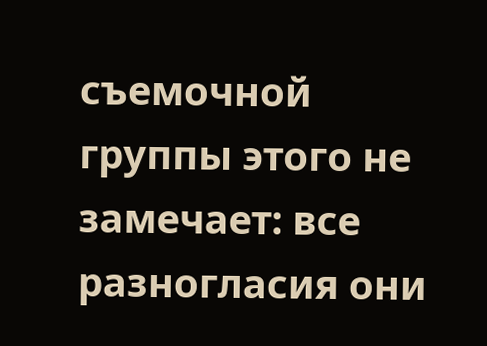съемочной группы этого не замечает: все разногласия они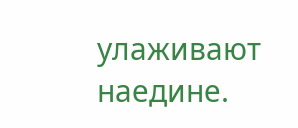улаживают наедине.